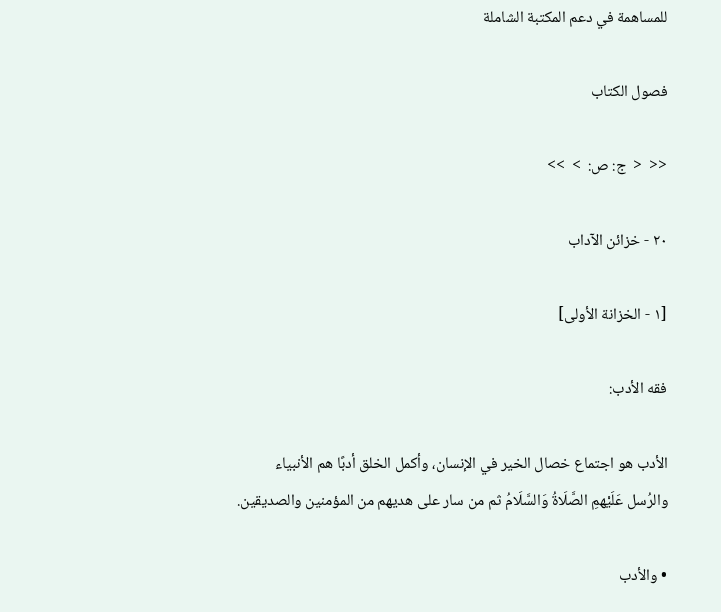للمساهمة في دعم المكتبة الشاملة

فصول الكتاب

<<  <  ج: ص:  >  >>

٢٠ - خزائن الآداب

[١ - الخزانة الأولى]

فقه الأدب:

الأدب هو اجتماع خصال الخير في الإنسان، وأكمل الخلق أدبًا هم الأنبياء والرُسل عَلَيْهمِ الصَّلَاةُ وَالسَّلَامُ ثم من سار على هديهم من المؤمنين والصديقين.

• والأدب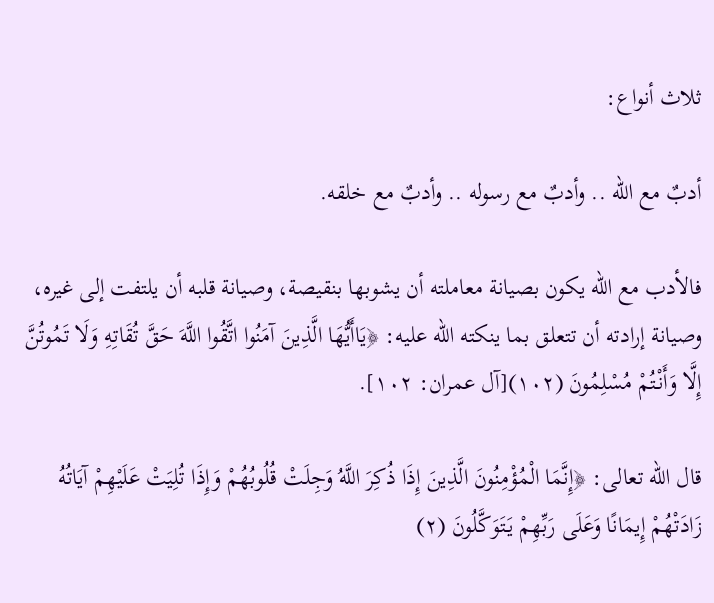ثلاث أنواع:

أدبٌ مع الله .. وأدبٌ مع رسوله .. وأدبٌ مع خلقه.

فالأدب مع الله يكون بصيانة معاملته أن يشوبها بنقيصة، وصيانة قلبه أن يلتفت إلى غيره، وصيانة إرادته أن تتعلق بما ينكته الله عليه: ﴿يَاأَيُّهَا الَّذِينَ آمَنُوا اتَّقُوا اللَّهَ حَقَّ تُقَاتِهِ وَلَا تَمُوتُنَّ إِلَّا وَأَنْتُمْ مُسْلِمُونَ (١٠٢)[آل عمران: ١٠٢].

قال الله تعالى: ﴿إِنَّمَا الْمُؤْمِنُونَ الَّذِينَ إِذَا ذُكِرَ اللَّهُ وَجِلَتْ قُلُوبُهُمْ وَإِذَا تُلِيَتْ عَلَيْهِمْ آيَاتُهُ زَادَتْهُمْ إِيمَانًا وَعَلَى رَبِّهِمْ يَتَوَكَّلُونَ (٢)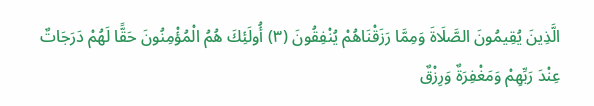الَّذِينَ يُقِيمُونَ الصَّلَاةَ وَمِمَّا رَزَقْنَاهُمْ يُنْفِقُونَ (٣) أُولَئِكَ هُمُ الْمُؤْمِنُونَ حَقًّا لَهُمْ دَرَجَاتٌ عِنْدَ رَبِّهِمْ وَمَغْفِرَةٌ وَرِزْقٌ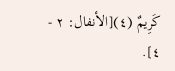كَرِيمٌ (٤)[الأنفال: ٢ - ٤].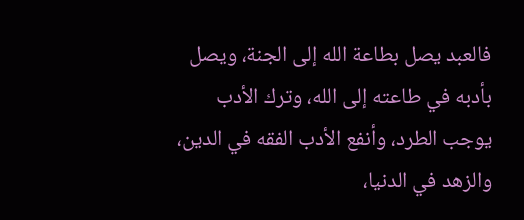فالعبد يصل بطاعة الله إلى الجنة، ويصل بأدبه في طاعته إلى الله، وترك الأدب يوجب الطرد، وأنفع الأدب الفقه في الدين، والزهد في الدنيا،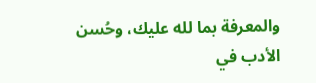والمعرفة بما لله عليك، وحُسن الأدب في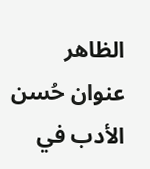الظاهر عنوان حُسن الأدب في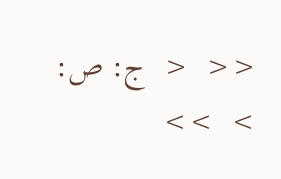<<  <  ج: ص:  >  >>